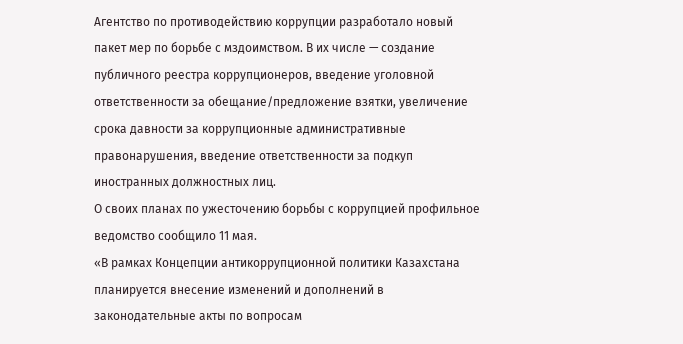Агентство по противодействию коррупции разработало новый пакет мер по борьбе с мздоимством. В их числе — создание публичного реестра коррупционеров, введение уголовной ответственности за обещание/предложение взятки, увеличение срока давности за коррупционные административные правонарушения, введение ответственности за подкуп иностранных должностных лиц.
О своих планах по ужесточению борьбы с коррупцией профильное ведомство сообщило 11 мая.
«В рамках Концепции антикоррупционной политики Казахстана планируется внесение изменений и дополнений в законодательные акты по вопросам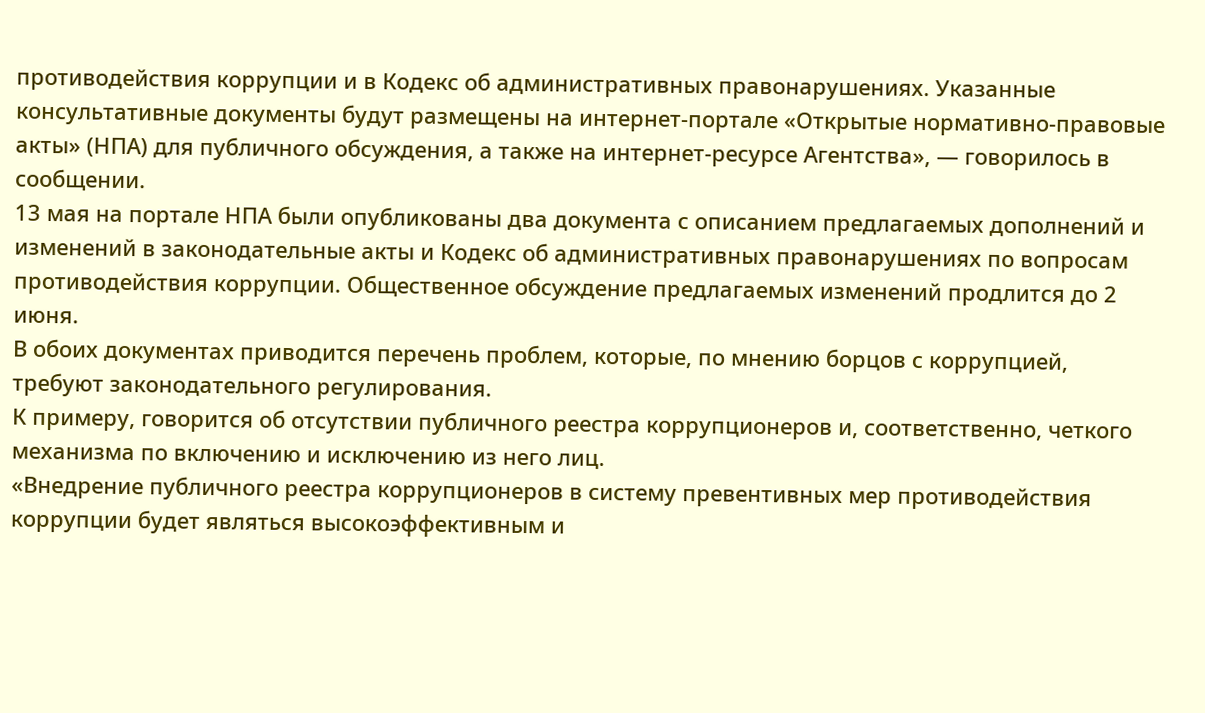противодействия коррупции и в Кодекс об административных правонарушениях. Указанные консультативные документы будут размещены на интернет-портале «Открытые нормативно-правовые акты» (НПА) для публичного обсуждения, а также на интернет-ресурсе Агентства», — говорилось в сообщении.
13 мая на портале НПА были опубликованы два документа с описанием предлагаемых дополнений и изменений в законодательные акты и Кодекс об административных правонарушениях по вопросам противодействия коррупции. Общественное обсуждение предлагаемых изменений продлится до 2 июня.
В обоих документах приводится перечень проблем, которые, по мнению борцов с коррупцией, требуют законодательного регулирования.
К примеру, говорится об отсутствии публичного реестра коррупционеров и, соответственно, четкого механизма по включению и исключению из него лиц.
«Внедрение публичного реестра коррупционеров в систему превентивных мер противодействия коррупции будет являться высокоэффективным и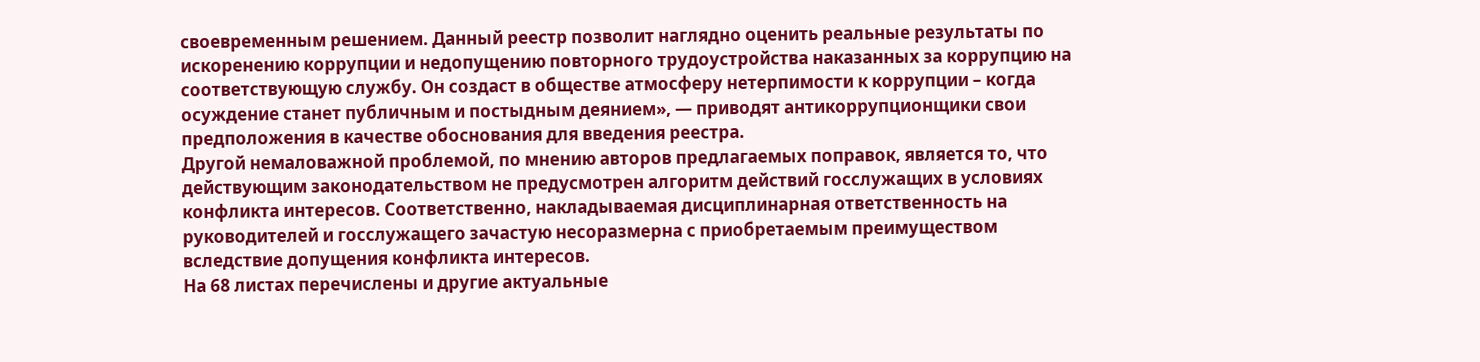своевременным решением. Данный реестр позволит наглядно оценить реальные результаты по искоренению коррупции и недопущению повторного трудоустройства наказанных за коррупцию на соответствующую службу. Он создаст в обществе атмосферу нетерпимости к коррупции – когда осуждение станет публичным и постыдным деянием», — приводят антикоррупционщики свои предположения в качестве обоснования для введения реестра.
Другой немаловажной проблемой, по мнению авторов предлагаемых поправок, является то, что действующим законодательством не предусмотрен алгоритм действий госслужащих в условиях конфликта интересов. Соответственно, накладываемая дисциплинарная ответственность на руководителей и госслужащего зачастую несоразмерна с приобретаемым преимуществом вследствие допущения конфликта интересов.
На 68 листах перечислены и другие актуальные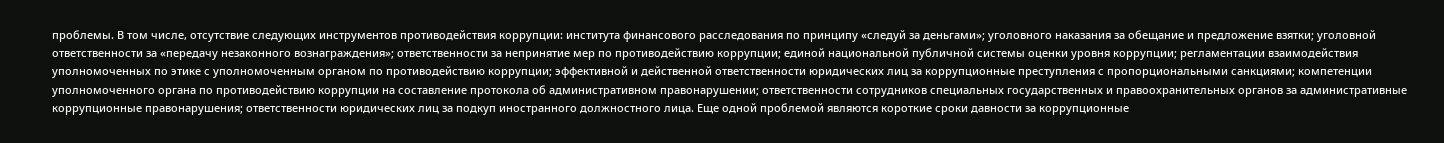проблемы. В том числе, отсутствие следующих инструментов противодействия коррупции: института финансового расследования по принципу «следуй за деньгами»; уголовного наказания за обещание и предложение взятки; уголовной ответственности за «передачу незаконного вознаграждения»; ответственности за непринятие мер по противодействию коррупции; единой национальной публичной системы оценки уровня коррупции; регламентации взаимодействия уполномоченных по этике с уполномоченным органом по противодействию коррупции; эффективной и действенной ответственности юридических лиц за коррупционные преступления с пропорциональными санкциями; компетенции уполномоченного органа по противодействию коррупции на составление протокола об административном правонарушении; ответственности сотрудников специальных государственных и правоохранительных органов за административные коррупционные правонарушения; ответственности юридических лиц за подкуп иностранного должностного лица. Еще одной проблемой являются короткие сроки давности за коррупционные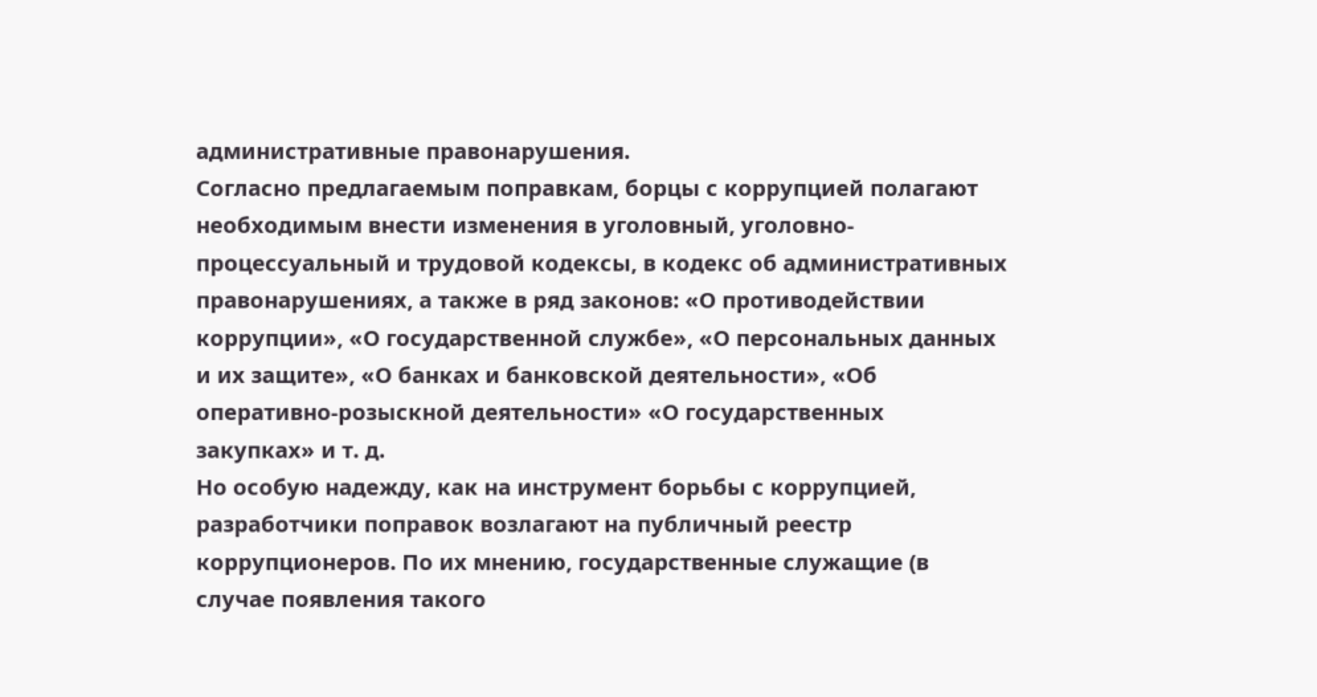административные правонарушения.
Согласно предлагаемым поправкам, борцы с коррупцией полагают необходимым внести изменения в уголовный, уголовно-процессуальный и трудовой кодексы, в кодекс об административных правонарушениях, а также в ряд законов: «О противодействии коррупции», «О государственной службе», «О персональных данных и их защите», «О банках и банковской деятельности», «Об оперативно-розыскной деятельности» «О государственных закупках» и т. д.
Но особую надежду, как на инструмент борьбы с коррупцией, разработчики поправок возлагают на публичный реестр коррупционеров. По их мнению, государственные служащие (в случае появления такого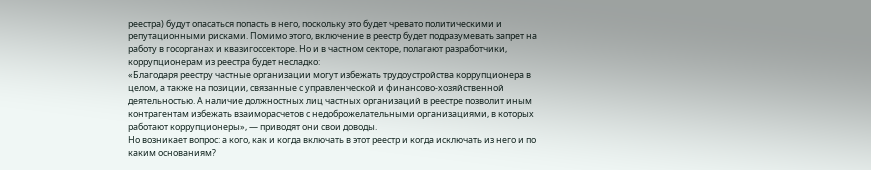реестра) будут опасаться попасть в него, поскольку это будет чревато политическими и репутационными рисками. Помимо этого, включение в реестр будет подразумевать запрет на работу в госорганах и квазигоссекторе. Но и в частном секторе, полагают разработчики, коррупционерам из реестра будет несладко:
«Благодаря реестру частные организации могут избежать трудоустройства коррупционера в целом, а также на позиции, связанные с управленческой и финансово-хозяйственной деятельностью. А наличие должностных лиц частных организаций в реестре позволит иным контрагентам избежать взаиморасчетов с недоброжелательными организациями, в которых работают коррупционеры», — приводят они свои доводы.
Но возникает вопрос: а кого, как и когда включать в этот реестр и когда исключать из него и по каким основаниям?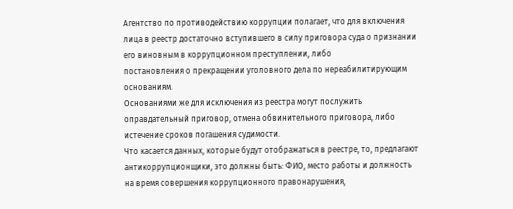Агентство по противодействию коррупции полагает, что для включения лица в реестр достаточно вступившего в силу приговора суда о признании его виновным в коррупционном преступлении, либо
постановления о прекращении уголовного дела по нереабилитирующим основаниям.
Основаниями же для исключения из реестра могут послужить оправдательный приговор, отмена обвинительного приговора, либо истечение сроков погашения судимости.
Что касается данных, которые будут отображаться в реестре, то, предлагают антикоррупционщики, это должны быть: ФИО, место работы и должность на время совершения коррупционного правонарушения,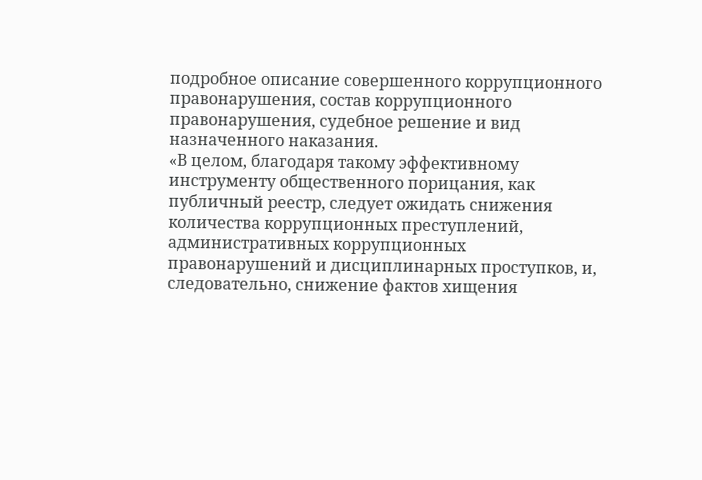подробное описание совершенного коррупционного правонарушения, состав коррупционного правонарушения, судебное решение и вид назначенного наказания.
«В целом, благодаря такому эффективному инструменту общественного порицания, как публичный реестр, следует ожидать снижения количества коррупционных преступлений, административных коррупционных правонарушений и дисциплинарных проступков, и, следовательно, снижение фактов хищения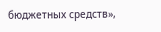бюджетных средств»,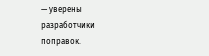— уверены разработчики поправок.